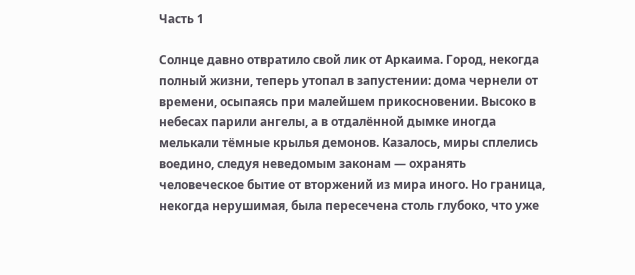Часть 1

Солнце давно отвратило свой лик от Аркаима. Город, некогда полный жизни, теперь утопал в запустении: дома чернели от времени, осыпаясь при малейшем прикосновении. Высоко в небесах парили ангелы, а в отдалённой дымке иногда мелькали тёмные крылья демонов. Казалось, миры сплелись воедино, следуя неведомым законам — охранять человеческое бытие от вторжений из мира иного. Но граница, некогда нерушимая, была пересечена столь глубоко, что уже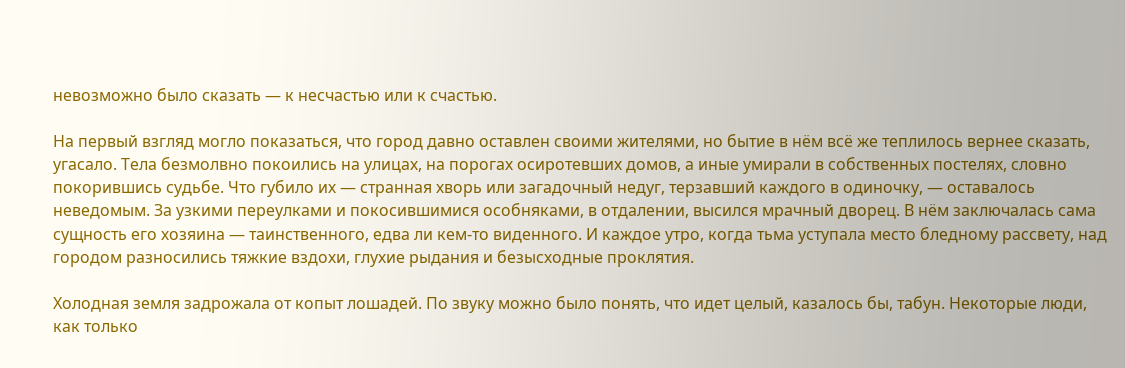невозможно было сказать — к несчастью или к счастью.

На первый взгляд могло показаться, что город давно оставлен своими жителями, но бытие в нём всё же теплилось вернее сказать, угасало. Тела безмолвно покоились на улицах, на порогах осиротевших домов, а иные умирали в собственных постелях, словно покорившись судьбе. Что губило их — странная хворь или загадочный недуг, терзавший каждого в одиночку, — оставалось неведомым. За узкими переулками и покосившимися особняками, в отдалении, высился мрачный дворец. В нём заключалась сама сущность его хозяина — таинственного, едва ли кем-то виденного. И каждое утро, когда тьма уступала место бледному рассвету, над городом разносились тяжкие вздохи, глухие рыдания и безысходные проклятия.

Холодная земля задрожала от копыт лошадей. По звуку можно было понять, что идет целый, казалось бы, табун. Некоторые люди, как только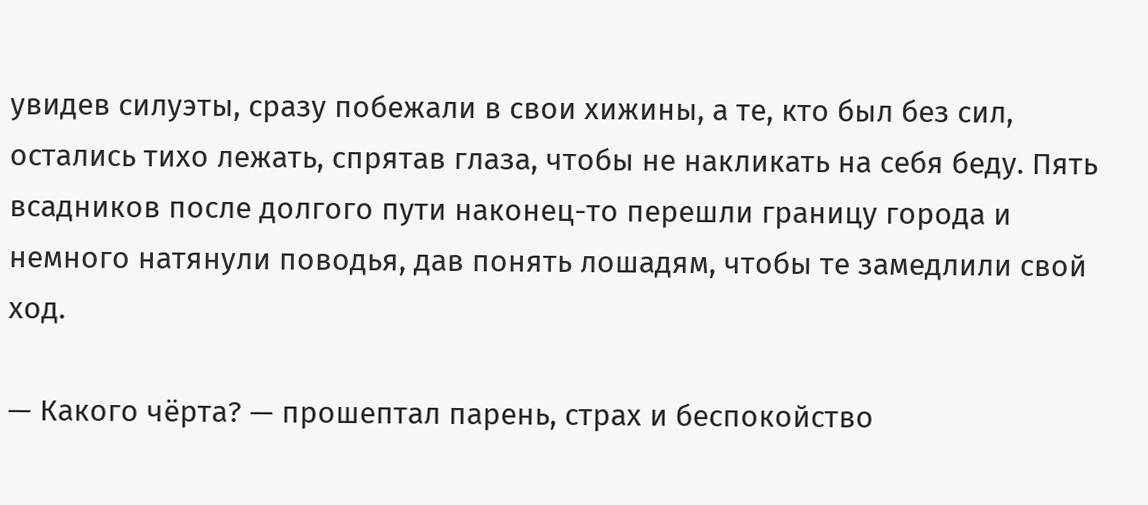увидев силуэты, сразу побежали в свои хижины, а те, кто был без сил, остались тихо лежать, спрятав глаза, чтобы не накликать на себя беду. Пять всадников после долгого пути наконец-то перешли границу города и немного натянули поводья, дав понять лошадям, чтобы те замедлили свой ход.

— Какого чёрта? — прошептал парень, страх и беспокойство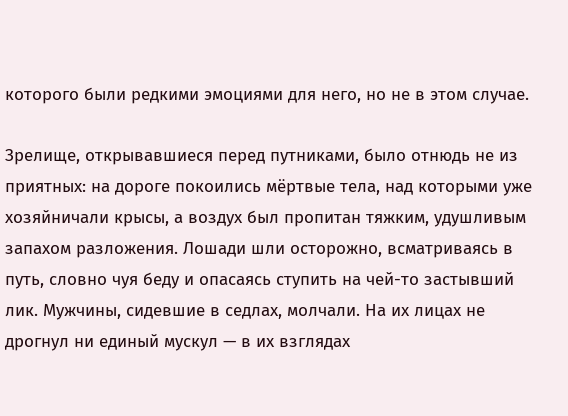которого были редкими эмоциями для него, но не в этом случае.

Зрелище, открывавшиеся перед путниками, было отнюдь не из приятных: на дороге покоились мёртвые тела, над которыми уже хозяйничали крысы, а воздух был пропитан тяжким, удушливым запахом разложения. Лошади шли осторожно, всматриваясь в путь, словно чуя беду и опасаясь ступить на чей-то застывший лик. Мужчины, сидевшие в седлах, молчали. На их лицах не дрогнул ни единый мускул — в их взглядах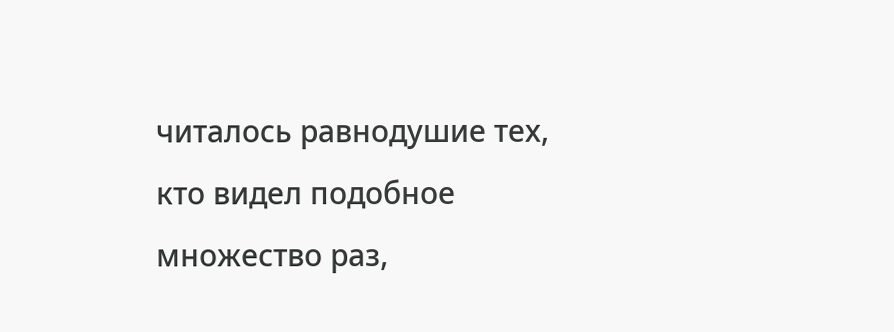читалось равнодушие тех, кто видел подобное множество раз,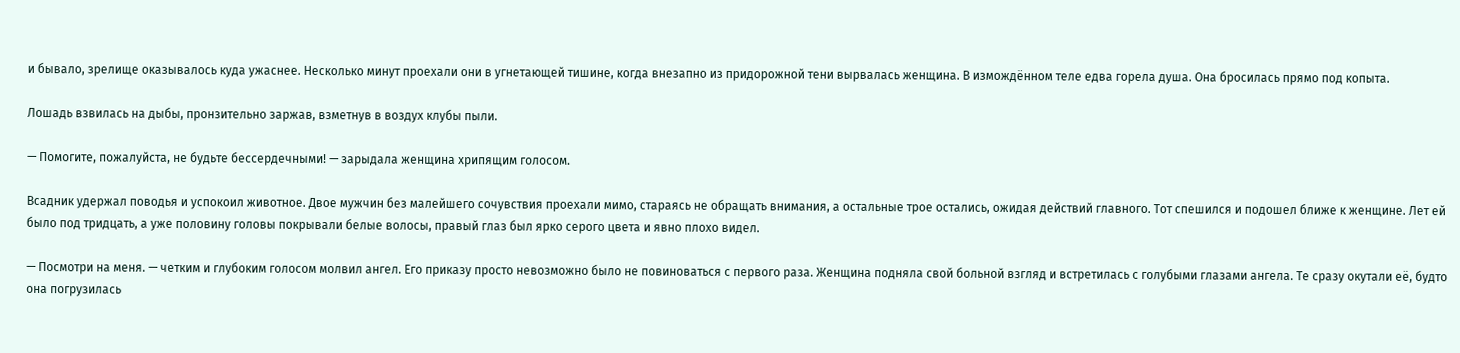и бывало, зрелище оказывалось куда ужаснее. Несколько минут проехали они в угнетающей тишине, когда внезапно из придорожной тени вырвалась женщина. В измождённом теле едва горела душа. Она бросилась прямо под копыта.

Лошадь взвилась на дыбы, пронзительно заржав, взметнув в воздух клубы пыли.

— Помогите, пожалуйста, не будьте бессердечными! — зарыдала женщина хрипящим голосом.

Всадник удержал поводья и успокоил животное. Двое мужчин без малейшего сочувствия проехали мимо, стараясь не обращать внимания, а остальные трое остались, ожидая действий главного. Тот спешился и подошел ближе к женщине. Лет ей было под тридцать, а уже половину головы покрывали белые волосы, правый глаз был ярко серого цвета и явно плохо видел.

— Посмотри на меня. — четким и глубоким голосом молвил ангел. Его приказу просто невозможно было не повиноваться с первого раза. Женщина подняла свой больной взгляд и встретилась с голубыми глазами ангела. Те сразу окутали её, будто она погрузилась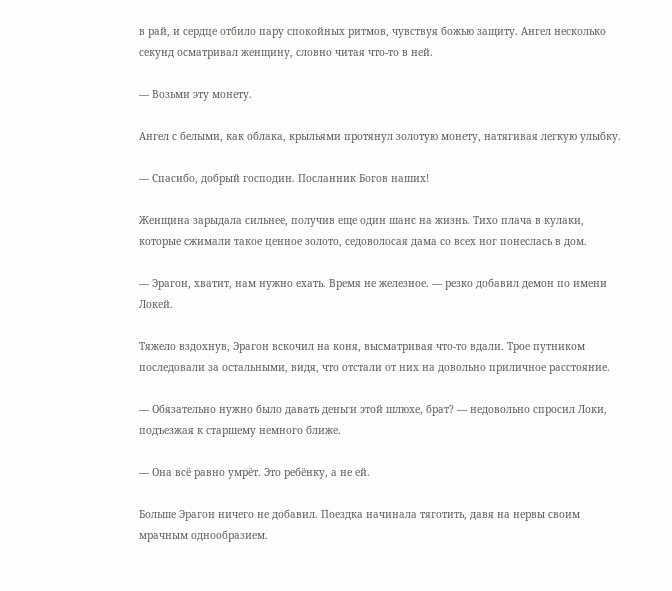в рай, и сердце отбило пару спокойных ритмов, чувствуя божью защиту. Ангел несколько секунд осматривал женщину, словно читая что-то в ней.

— Возьми эту монету.

Ангел с белыми, как облака, крыльями протянул золотую монету, натягивая легкую улыбку.

— Спасибо, добрый господин. Посланник Богов наших!

Женщина зарыдала сильнее, получив еще один шанс на жизнь. Тихо плача в кулаки, которые сжимали такое ценное золото, седоволосая дама со всех ног понеслась в дом.

— Эрагон, хватит, нам нужно ехать. Время не железное. — резко добавил демон по имени Локей.

Тяжело вздохнув, Эрагон вскочил на коня, высматривая что-то вдали. Трое путником последовали за остальными, видя, что отстали от них на довольно приличное расстояние.

— Обязательно нужно было давать деньги этой шлюхе, брат? — недовольно спросил Локи, подъезжая к старшему немного ближе.

— Она всё равно умрёт. Это ребёнку, а не ей.

Больше Эрагон ничего не добавил. Поездка начинала тяготить, давя на нервы своим мрачным однообразием.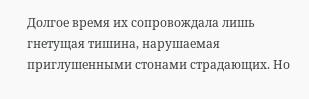Долгое время их сопровождала лишь гнетущая тишина, нарушаемая приглушенными стонами страдающих. Но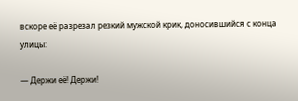вскоре её разрезал резкий мужской крик, доносившийся с конца улицы:

— Держи её! Держи!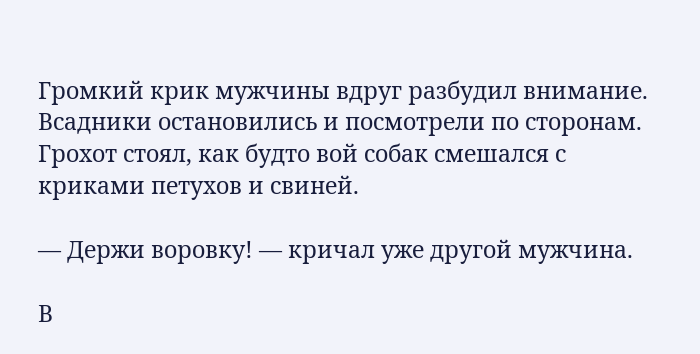Громкий крик мужчины вдруг разбудил внимание. Всадники остановились и посмотрели по сторонам. Грохот стоял, как будто вой собак смешался с криками петухов и свиней.

— Держи воровку! — кричал уже другой мужчина.

В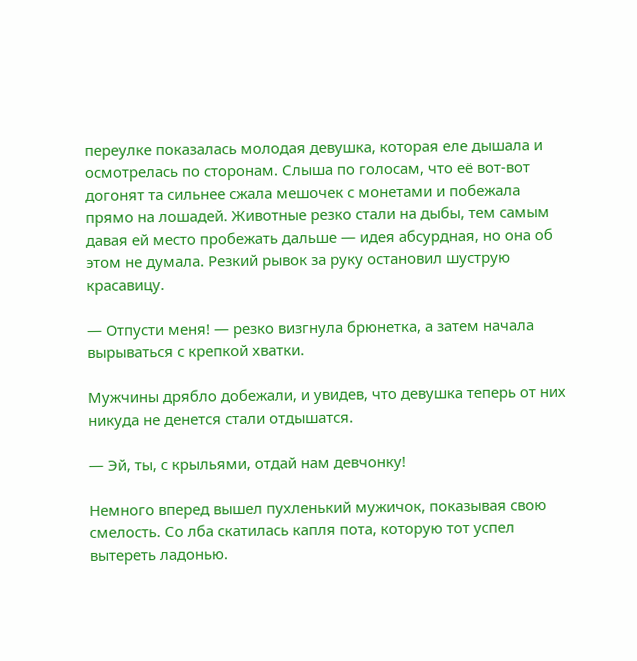переулке показалась молодая девушка, которая еле дышала и осмотрелась по сторонам. Слыша по голосам, что её вот-вот догонят та сильнее сжала мешочек с монетами и побежала прямо на лошадей. Животные резко стали на дыбы, тем самым давая ей место пробежать дальше — идея абсурдная, но она об этом не думала. Резкий рывок за руку остановил шуструю красавицу.

— Отпусти меня! — резко визгнула брюнетка, а затем начала вырываться с крепкой хватки.

Мужчины дрябло добежали, и увидев, что девушка теперь от них никуда не денется стали отдышатся.

— Эй, ты, с крыльями, отдай нам девчонку!

Немного вперед вышел пухленький мужичок, показывая свою смелость. Со лба скатилась капля пота, которую тот успел вытереть ладонью.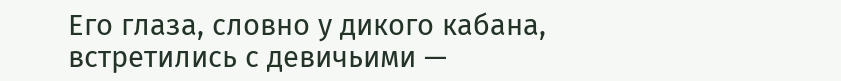Его глаза, словно у дикого кабана, встретились с девичьими —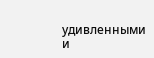удивленными и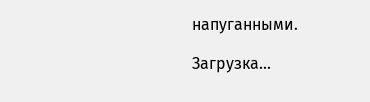напуганными.

Загрузка...